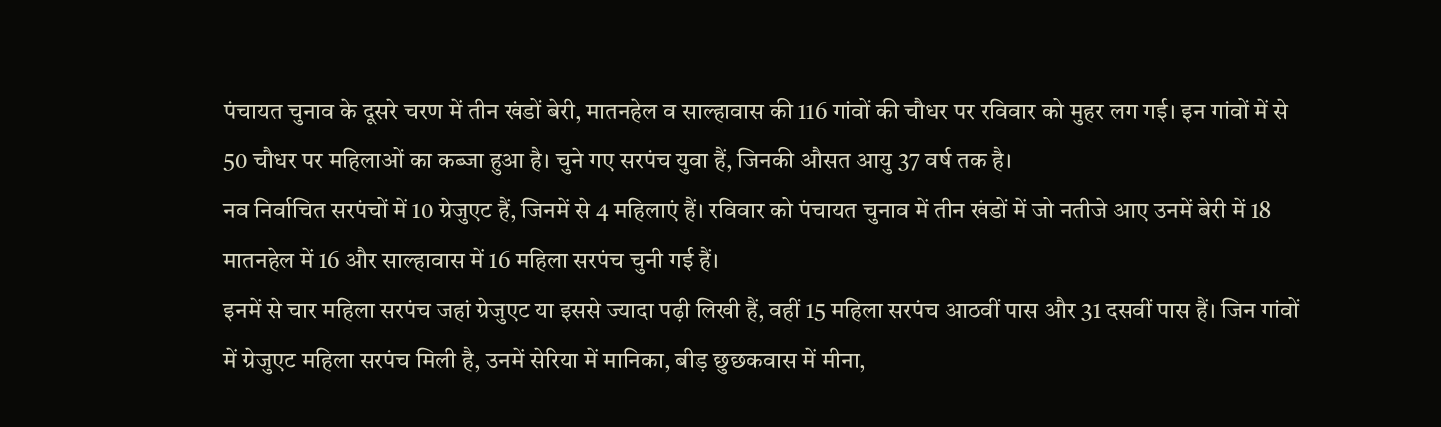पंचायत चुनाव के दूसरे चरण में तीन खंडों बेरी, मातनहेल व साल्हावास की 116 गांवों की चौधर पर रविवार को मुहर लग गई। इन गांवों में से 50 चौधर पर महिलाओं का कब्जा हुआ है। चुने गए सरपंच युवा हैं, जिनकी औसत आयु 37 वर्ष तक है।
नव निर्वाचित सरपंचों में 10 ग्रेजुएट हैं, जिनमें से 4 महिलाएं हैं। रविवार को पंचायत चुनाव में तीन खंडों में जो नतीजे आए उनमें बेरी में 18 मातनहेल में 16 और साल्हावास में 16 महिला सरपंच चुनी गई हैं।
इनमें से चार महिला सरपंच जहां ग्रेजुएट या इससे ज्यादा पढ़ी लिखी हैं, वहीं 15 महिला सरपंच आठवीं पास और 31 दसवीं पास हैं। जिन गांवों में ग्रेजुएट महिला सरपंच मिली है, उनमें सेरिया में मानिका, बीड़ छुछकवास में मीना,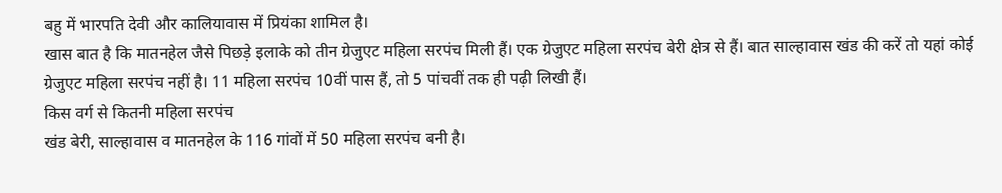बहु में भारपति देवी और कालियावास में प्रियंका शामिल है।
खास बात है कि मातनहेल जैसे पिछड़े इलाके को तीन ग्रेजुएट महिला सरपंच मिली हैं। एक ग्रेजुएट महिला सरपंच बेरी क्षेत्र से हैं। बात साल्हावास खंड की करें तो यहां कोई ग्रेजुएट महिला सरपंच नहीं है। 11 महिला सरपंच 10वीं पास हैं, तो 5 पांचवीं तक ही पढ़ी लिखी हैं।
किस वर्ग से कितनी महिला सरपंच
खंड बेरी, साल्हावास व मातनहेल के 116 गांवों में 50 महिला सरपंच बनी है।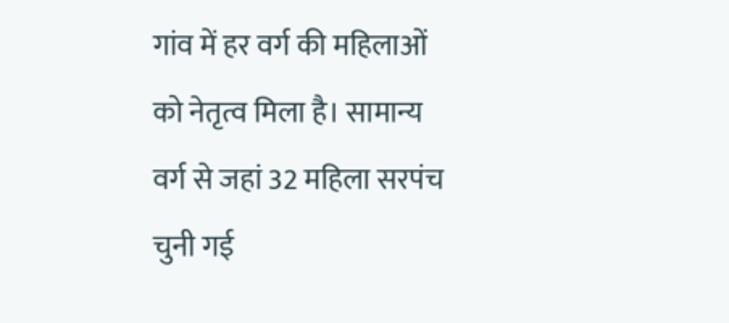गांव में हर वर्ग की महिलाओं को नेतृत्व मिला है। सामान्य वर्ग से जहां 32 महिला सरपंच चुनी गई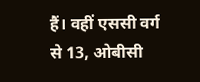हैं। वहीं एससी वर्ग से 13, ओबीसी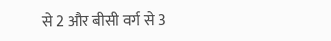से 2 और बीसी वर्ग से 3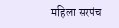महिला सरपंच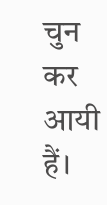चुन कर आयी हैं।